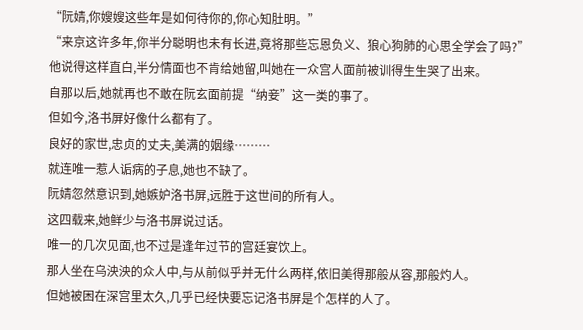“阮婧,你嫂嫂这些年是如何待你的,你心知肚明。”
“来京这许多年,你半分聪明也未有长进,竟将那些忘恩负义、狼心狗肺的心思全学会了吗?”
他说得这样直白,半分情面也不肯给她留,叫她在一众宫人面前被训得生生哭了出来。
自那以后,她就再也不敢在阮玄面前提“纳妾”这一类的事了。
但如今,洛书屏好像什么都有了。
良好的家世,忠贞的丈夫,美满的姻缘………
就连唯一惹人诟病的子息,她也不缺了。
阮婧忽然意识到,她嫉妒洛书屏,远胜于这世间的所有人。
这四载来,她鲜少与洛书屏说过话。
唯一的几次见面,也不过是逢年过节的宫廷宴饮上。
那人坐在乌泱泱的众人中,与从前似乎并无什么两样,依旧美得那般从容,那般灼人。
但她被困在深宫里太久,几乎已经快要忘记洛书屏是个怎样的人了。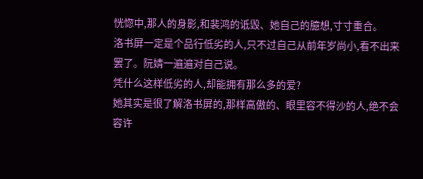恍惚中,那人的身影,和裴鸿的诋毁、她自己的臆想,寸寸重合。
洛书屏一定是个品行低劣的人,只不过自己从前年岁尚小,看不出来罢了。阮婧一遍遍对自己说。
凭什么这样低劣的人,却能拥有那么多的爱?
她其实是很了解洛书屏的,那样高傲的、眼里容不得沙的人,绝不会容许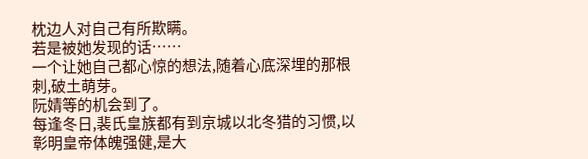枕边人对自己有所欺瞒。
若是被她发现的话……
一个让她自己都心惊的想法,随着心底深埋的那根刺,破土萌芽。
阮婧等的机会到了。
每逢冬日,裴氏皇族都有到京城以北冬猎的习惯,以彰明皇帝体魄强健,是大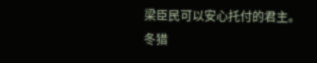梁臣民可以安心托付的君主。
冬猎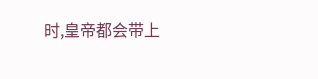时,皇帝都会带上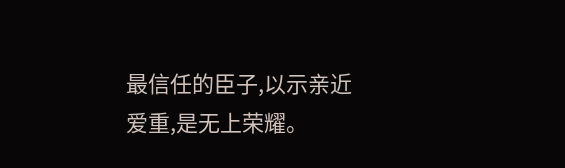最信任的臣子,以示亲近爱重,是无上荣耀。